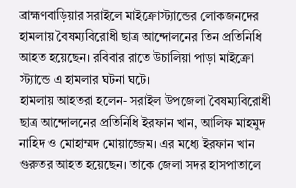ব্রাহ্মণবাড়িয়ার সরাইলে মাইক্রোস্ট্যান্ডের লোকজনদের হামলায় বৈষম্যবিরোধী ছাত্র আন্দোলনের তিন প্রতিনিধি আহত হয়েছেন। রবিবার রাতে উচালিয়া পাড়া মাইক্রো স্ট্যান্ডে এ হামলার ঘটনা ঘটে।
হামলায় আহতরা হলেন- সরাইল উপজেলা বৈষম্যবিরোধী ছাত্র আন্দোলনের প্রতিনিধি ইরফান খান, আলিফ মাহমুদ নাহিদ ও মোহাম্মদ মোয়াজ্জেম। এর মধ্যে ইরফান খান গুরুতর আহত হয়েছেন। তাকে জেলা সদর হাসপাতালে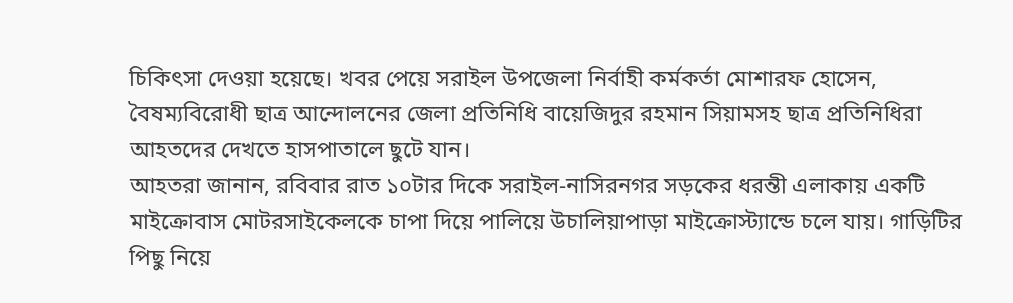চিকিৎসা দেওয়া হয়েছে। খবর পেয়ে সরাইল উপজেলা নির্বাহী কর্মকর্তা মোশারফ হোসেন, বৈষম্যবিরোধী ছাত্র আন্দোলনের জেলা প্রতিনিধি বায়েজিদুর রহমান সিয়ামসহ ছাত্র প্রতিনিধিরা আহতদের দেখতে হাসপাতালে ছুটে যান।
আহতরা জানান, রবিবার রাত ১০টার দিকে সরাইল-নাসিরনগর সড়কের ধরন্তী এলাকায় একটি মাইক্রোবাস মোটরসাইকেলকে চাপা দিয়ে পালিয়ে উচালিয়াপাড়া মাইক্রোস্ট্যান্ডে চলে যায়। গাড়িটির পিছু নিয়ে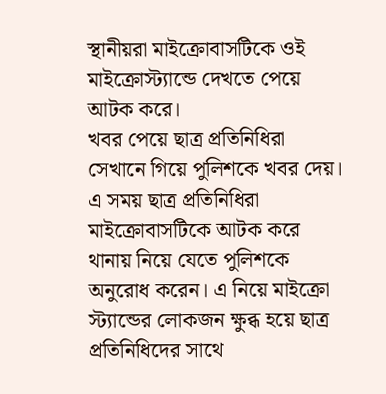স্থানীয়রা মাইক্রোবাসটিকে ওই মাইক্রোস্ট্যান্ডে দেখতে পেয়ে আটক করে।
খবর পেয়ে ছাত্র প্রতিনিধিরা সেখানে গিয়ে পুলিশকে খবর দেয়। এ সময় ছাত্র প্রতিনিধিরা মাইক্রোবাসটিকে আটক করে থানায় নিয়ে যেতে পুলিশকে অনুরোধ করেন। এ নিয়ে মাইক্রো স্ট্যান্ডের লোকজন ক্ষুব্ধ হয়ে ছাত্র প্রতিনিধিদের সাথে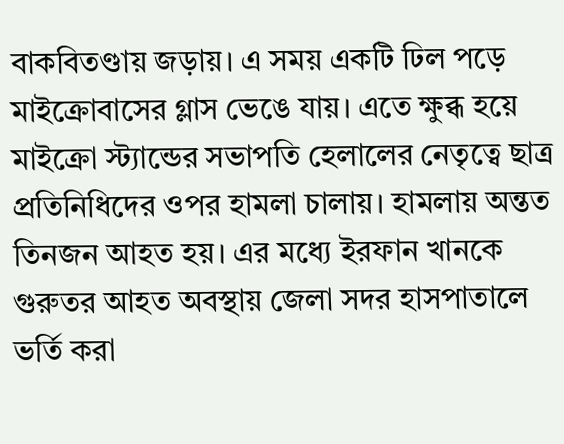বাকবিতণ্ডায় জড়ায়। এ সময় একটি ঢিল পড়ে মাইক্রোবাসের গ্লাস ভেঙে যায়। এতে ক্ষুব্ধ হয়ে মাইক্রো স্ট্যান্ডের সভাপতি হেলালের নেতৃত্বে ছাত্র প্রতিনিধিদের ওপর হামলা চালায়। হামলায় অন্তত তিনজন আহত হয়। এর মধ্যে ইরফান খানকে গুরুতর আহত অবস্থায় জেলা সদর হাসপাতালে ভর্তি করা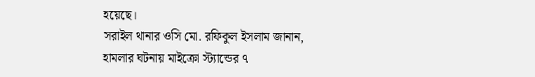হয়েছে।
সরাইল থানার ওসি মো. রফিকুল ইসলাম জানান, হামলার ঘটনায় মাইক্রো স্ট্যান্ডের ৭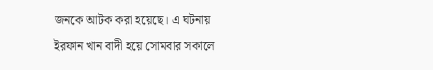জনকে আটক করা হয়েছে। এ ঘটনায় ইরফান খান বাদী হয়ে সোমবার সকালে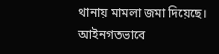থানায় মামলা জমা দিয়েছে। আইনগতভাবে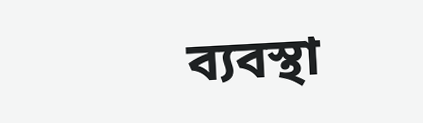ব্যবস্থা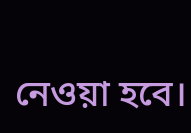নেওয়া হবে।